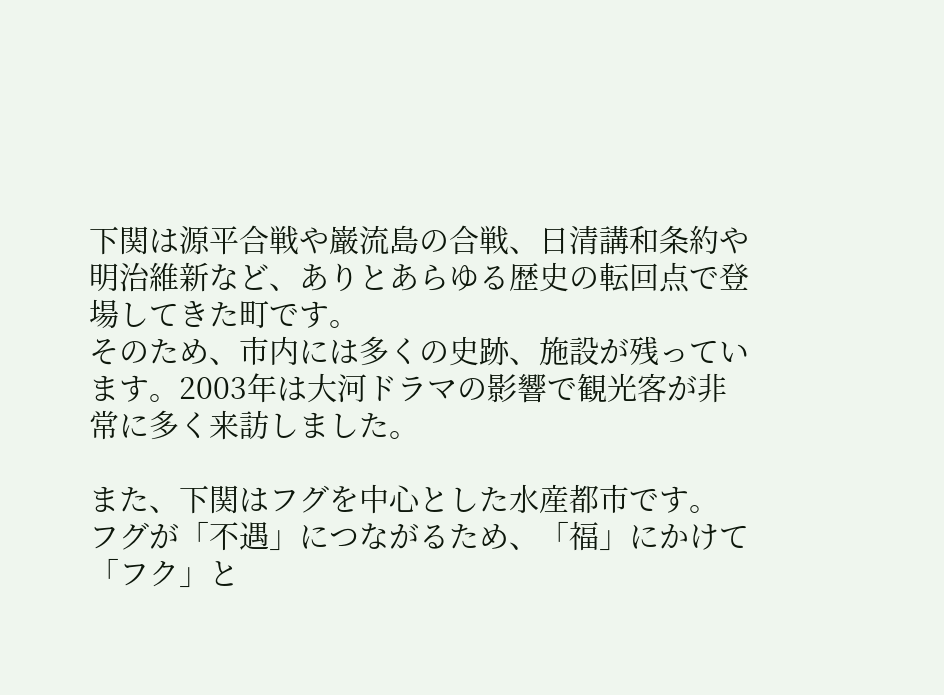下関は源平合戦や巌流島の合戦、日清講和条約や明治維新など、ありとあらゆる歴史の転回点で登場してきた町です。
そのため、市内には多くの史跡、施設が残っています。2003年は大河ドラマの影響で観光客が非常に多く来訪しました。

また、下関はフグを中心とした水産都市です。
フグが「不遇」につながるため、「福」にかけて「フク」と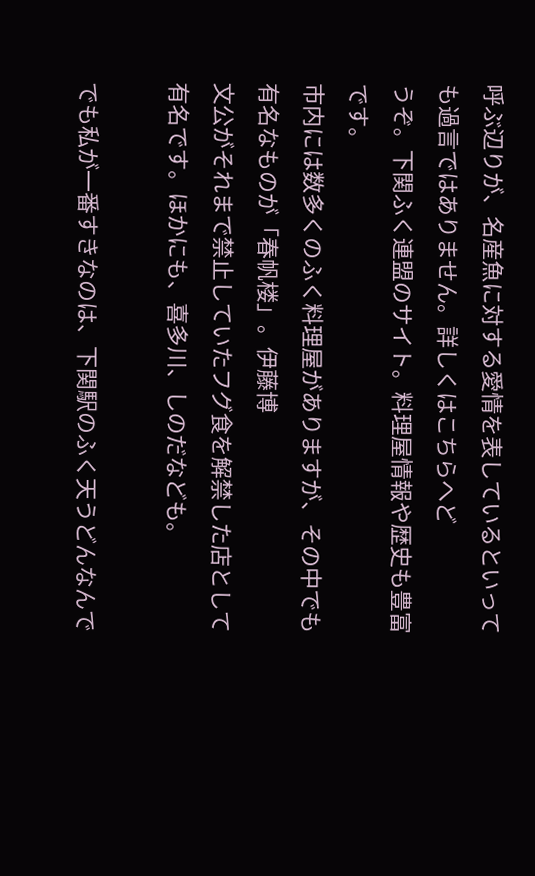呼ぶ辺りが、名産魚に対する愛情を表しているといっても過言ではありません。詳しくはこちらへど
うぞ。下関ふく連盟のサイト。料理屋情報や歴史も豊富です。
市内には数多くのふく料理屋がありますが、その中でも有名なものが「春帆楼」。伊藤博
文公がそれまで禁止していたフグ食を解禁した店として有名です。ほかにも、喜多川、しのだなども。

でも私が一番すきなのは、下関駅のふく天うどんなんで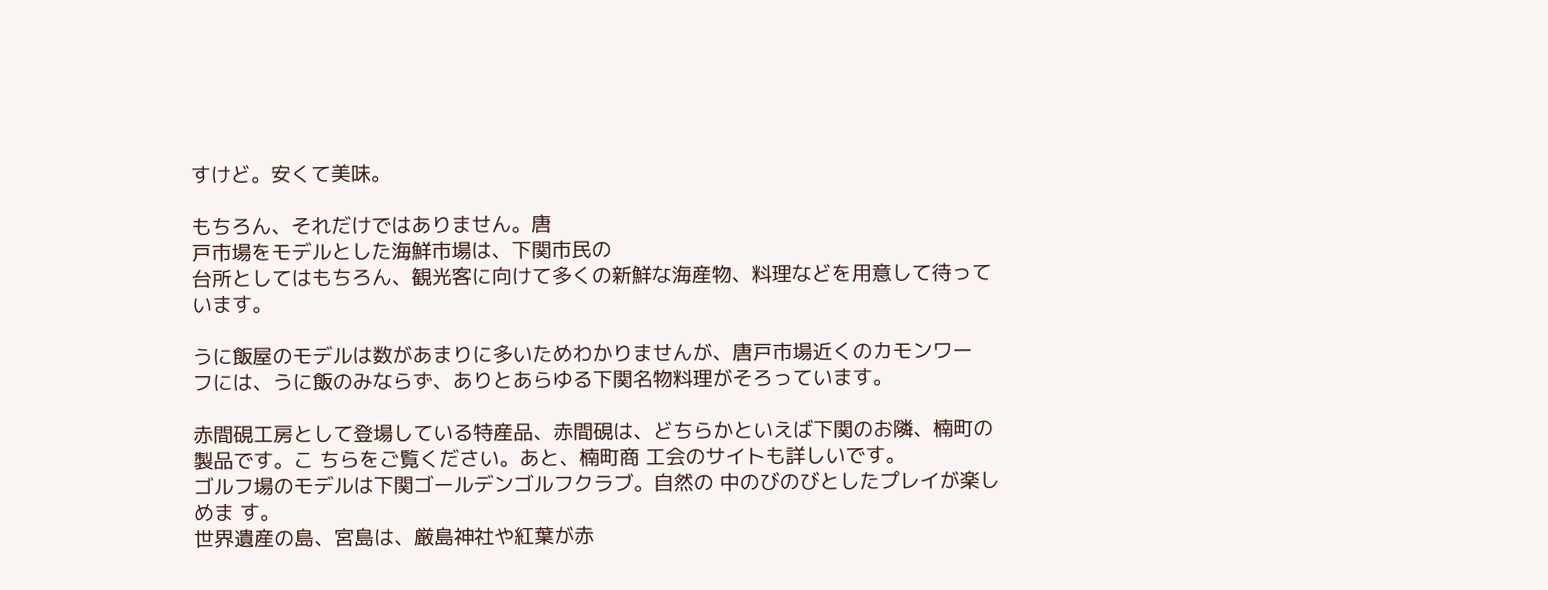すけど。安くて美味。

もちろん、それだけではありません。唐
戸市場をモデルとした海鮮市場は、下関市民の
台所としてはもちろん、観光客に向けて多くの新鮮な海産物、料理などを用意して待っています。

うに飯屋のモデルは数があまりに多いためわかりませんが、唐戸市場近くのカモンワー
フには、うに飯のみならず、ありとあらゆる下関名物料理がそろっています。

赤間硯工房として登場している特産品、赤間硯は、どちらかといえば下関のお隣、楠町の 製品です。こ ちらをご覧ください。あと、楠町商 工会のサイトも詳しいです。
ゴルフ場のモデルは下関ゴールデンゴルフクラブ。自然の 中のびのびとしたプレイが楽しめま す。
世界遺産の島、宮島は、厳島神社や紅葉が赤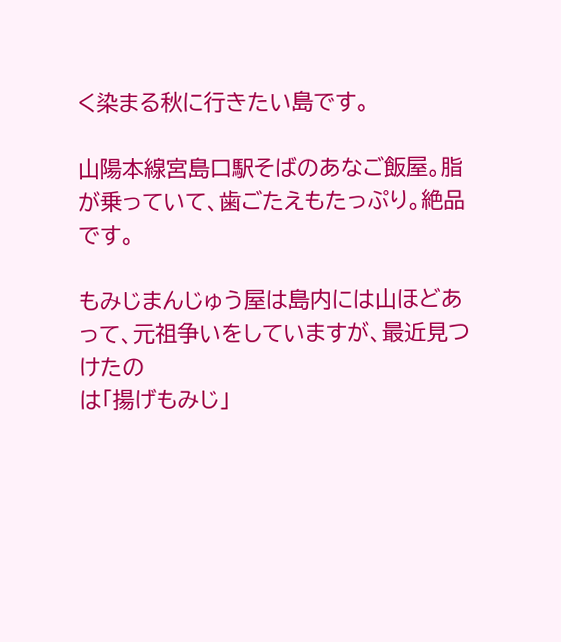く染まる秋に行きたい島です。

山陽本線宮島口駅そばのあなご飯屋。脂が乗っていて、歯ごたえもたっぷり。絶品です。

もみじまんじゅう屋は島内には山ほどあって、元祖争いをしていますが、最近見つけたの
は「揚げもみじ」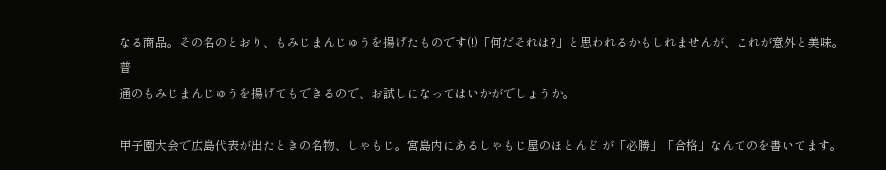なる商品。その名のとおり、もみじまんじゅうを揚げたものです(!)「何だそれは?」と思われるかもしれませんが、これが意外と美味。普
通のもみじまんじゅうを揚げてもできるので、お試しになってはいかがでしょうか。

甲子園大会で広島代表が出たときの名物、しゃもじ。宮島内にあるしゃもじ屋のほとんど が「必勝」「合格」なんてのを書いてます。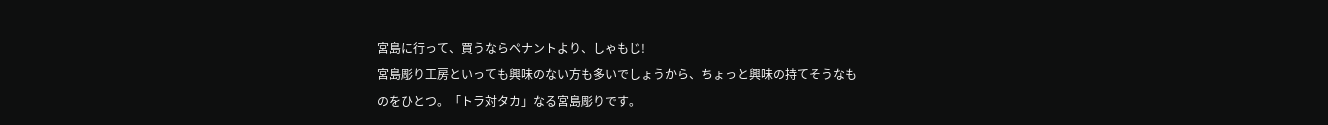宮島に行って、買うならペナントより、しゃもじ!
宮島彫り工房といっても興味のない方も多いでしょうから、ちょっと興味の持てそうなも
のをひとつ。「トラ対タカ」なる宮島彫りです。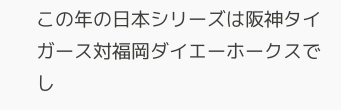この年の日本シリーズは阪神タイガース対福岡ダイエーホークスでし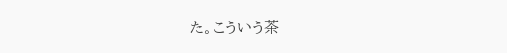た。こういう茶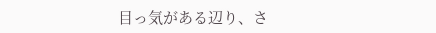目っ気がある辺り、さ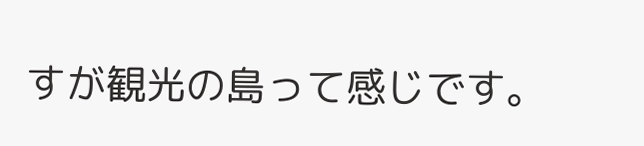すが観光の島って感じです。